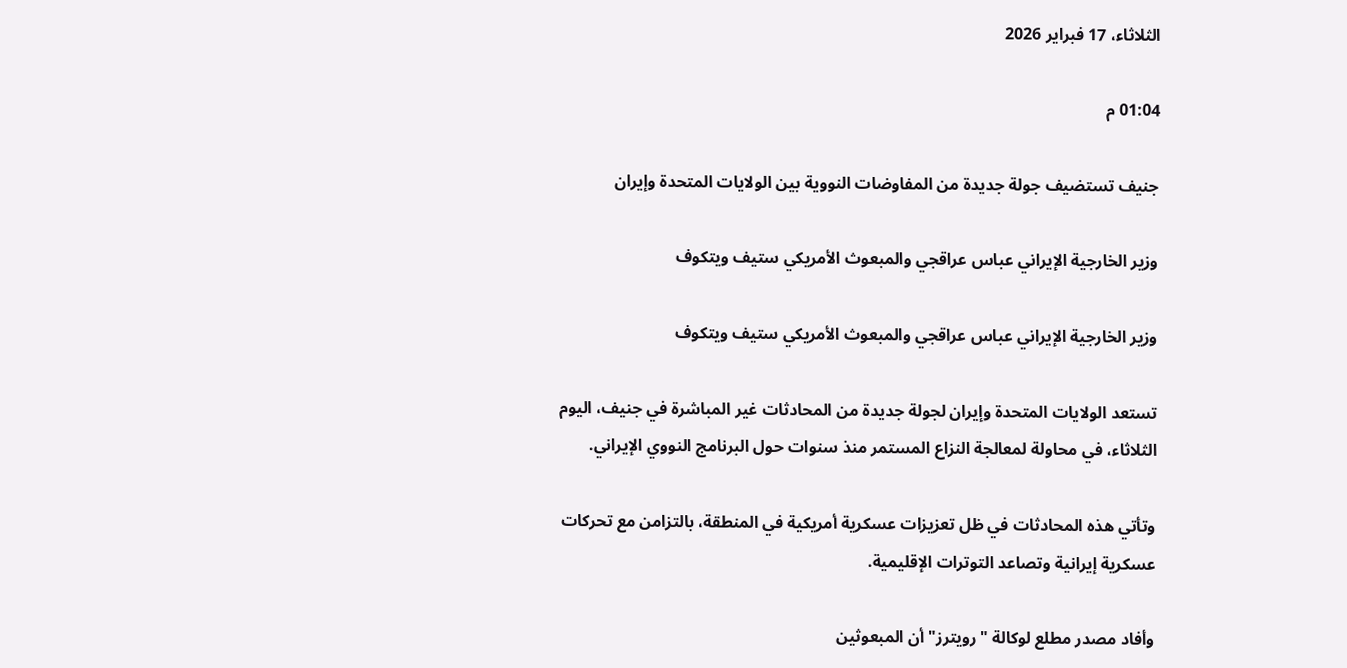الثلاثاء، 17 فبراير 2026

01:04 م

جنيف تستضيف جولة جديدة من المفاوضات النووية بين الولايات المتحدة وإيران

وزير الخارجية الإيراني عباس عراقجي والمبعوث الأمريكي ستيف ويتكوف

وزير الخارجية الإيراني عباس عراقجي والمبعوث الأمريكي ستيف ويتكوف

تستعد الولايات المتحدة وإيران لجولة جديدة من المحادثات غير المباشرة في جنيف، اليوم الثلاثاء، في محاولة لمعالجة النزاع المستمر منذ سنوات حول البرنامج النووي الإيراني.

وتأتي هذه المحادثات في ظل تعزيزات عسكرية أمريكية في المنطقة، بالتزامن مع تحركات عسكرية إيرانية وتصاعد التوترات الإقليمية.

وأفاد مصدر مطلع لوكالة "رويترز" أن المبعوثين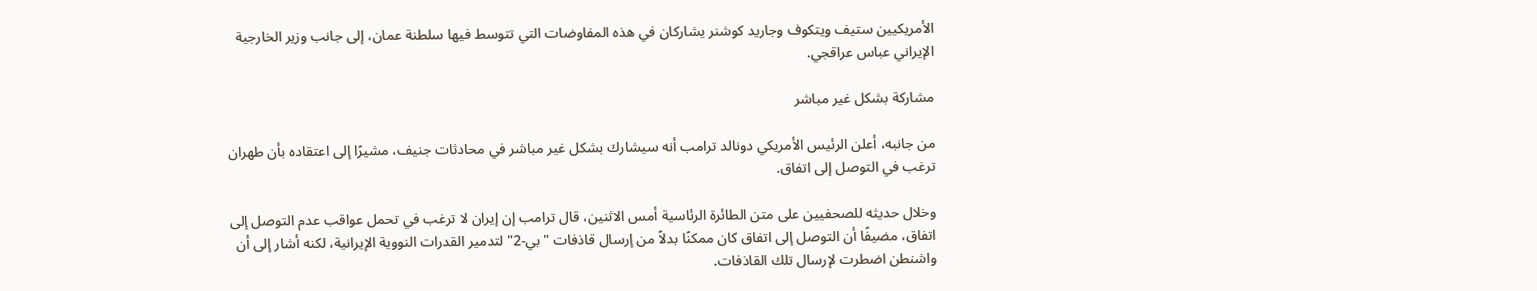الأمريكيين ستيف ويتكوف وجاريد كوشنر يشاركان في هذه المفاوضات التي تتوسط فيها سلطنة عمان، إلى جانب وزير الخارجية الإيراني عباس عراقجي.

مشاركة بشكل غير مباشر

من جانبه، أعلن الرئيس الأمريكي دونالد ترامب أنه سيشارك بشكل غير مباشر في محادثات جنيف، مشيرًا إلى اعتقاده بأن طهران ترغب في التوصل إلى اتفاق.

وخلال حديثه للصحفيين على متن الطائرة الرئاسية أمس الاثنين، قال ترامب إن إيران لا ترغب في تحمل عواقب عدم التوصل إلى اتفاق، مضيفًا أن التوصل إلى اتفاق كان ممكنًا بدلاً من إرسال قاذفات "بي-2" لتدمير القدرات النووية الإيرانية، لكنه أشار إلى أن واشنطن اضطرت لإرسال تلك القاذفات.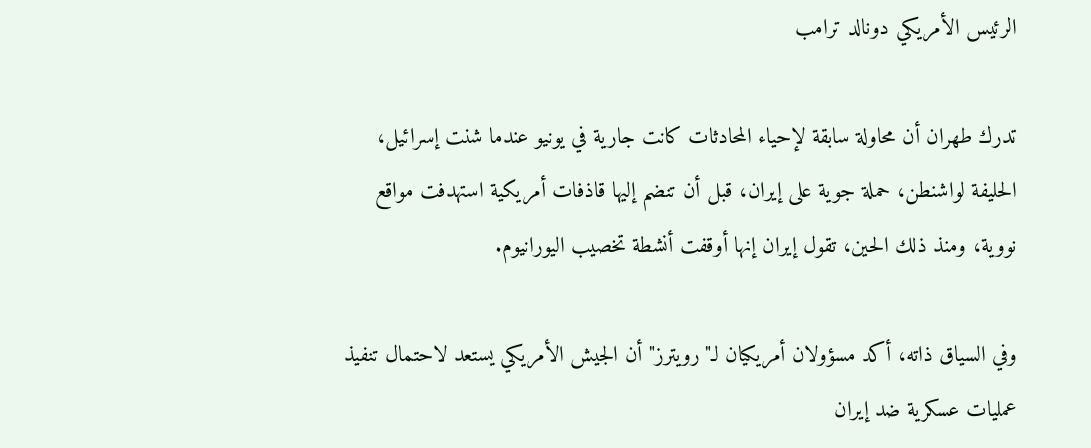الرئيس الأمريكي دونالد ترامب

تدرك طهران أن محاولة سابقة لإحياء المحادثات كانت جارية في يونيو عندما شنت إسرائيل، الحليفة لواشنطن، حملة جوية على إيران، قبل أن تنضم إليها قاذفات أمريكية استهدفت مواقع نووية، ومنذ ذلك الحين، تقول إيران إنها أوقفت أنشطة تخصيب اليورانيوم.

وفي السياق ذاته، أكد مسؤولان أمريكيان لـ"رويترز" أن الجيش الأمريكي يستعد لاحتمال تنفيذ عمليات عسكرية ضد إيران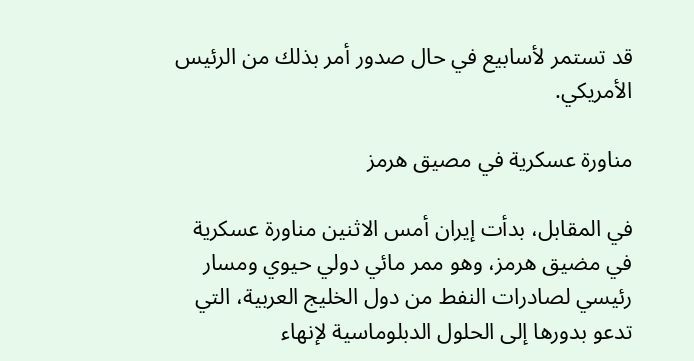قد تستمر لأسابيع في حال صدور أمر بذلك من الرئيس الأمريكي.

مناورة عسكرية في مصيق هرمز

في المقابل، بدأت إيران أمس الاثنين مناورة عسكرية في مضيق هرمز، وهو ممر مائي دولي حيوي ومسار رئيسي لصادرات النفط من دول الخليج العربية، التي تدعو بدورها إلى الحلول الدبلوماسية لإنهاء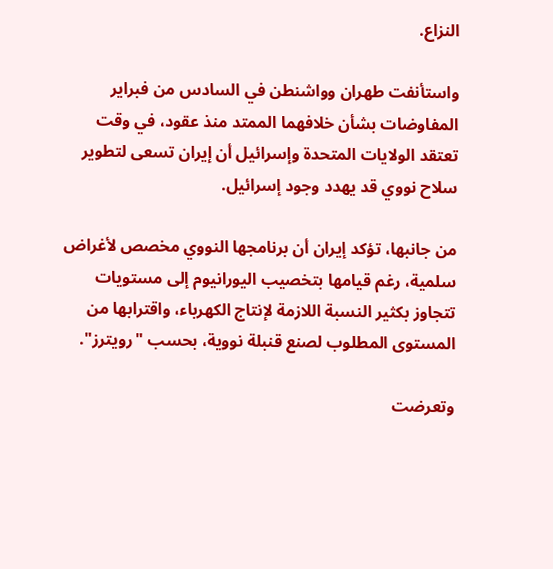النزاع.

واستأنفت طهران وواشنطن في السادس من فبراير المفاوضات بشأن خلافهما الممتد منذ عقود، في وقت تعتقد الولايات المتحدة وإسرائيل أن إيران تسعى لتطوير سلاح نووي قد يهدد وجود إسرائيل.

من جانبها، تؤكد إيران أن برنامجها النووي مخصص لأغراض سلمية، رغم قيامها بتخصيب اليورانيوم إلى مستويات تتجاوز بكثير النسبة اللازمة لإنتاج الكهرباء، واقترابها من المستوى المطلوب لصنع قنبلة نووية، بحسب "رويترز".

وتعرضت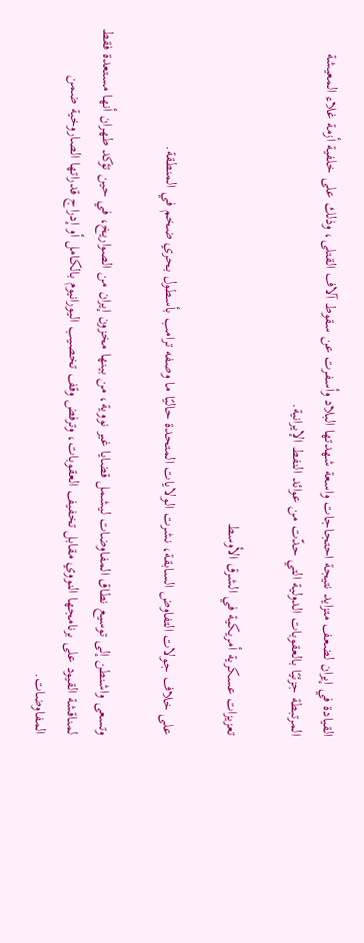القيادة في إيران لضعف متزايد نتيجة احتجاجات واسعة شهدتها البلاد وأسفرت عن سقوط آلاف القتلى، وذلك على خلفية أزمة غلاء المعيشة المرتبطة جزئيًا بالعقوبات الدولية التي حدّت من عوائد النفط الإيرانية.

تعزيزات عسكرية أمريكية في الشرق الأوسط

على خلاف جولات التفاوض السابقة، نشرت الولايات المتحدة حاليًا ما وصفه ترامب بأسطول بحري ضخم في المنطقة.

وتسعى واشنطن إلى توسيع نطاق المفاوضات ليشمل قضايا غير نووية، من بينها مخزون إيران من الصواريخ، في حين تؤكد طهران أنها مستعدة فقط لمناقشة القيود على برنامجها النووي مقابل تخفيف العقوبات، وترفض وقف تخصيب اليورانيوم بالكامل أو إدراج قدراتها الصاروخية ضمن المفاوضات.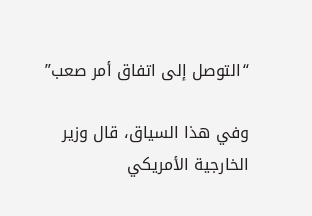“التوصل إلى اتفاق أمر صعب”

وفي هذا السياق، قال وزير الخارجية الأمريكي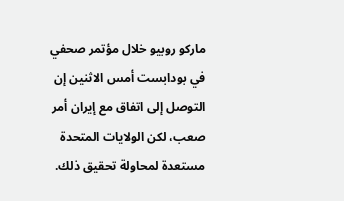ماركو روبيو خلال مؤتمر صحفي في بودابست أمس الاثنين إن التوصل إلى اتفاق مع إيران أمر صعب، لكن الولايات المتحدة مستعدة لمحاولة تحقيق ذلك.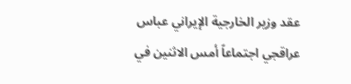عقد وزير الخارجية الإيراني عباس عراقجي اجتماعاً أمس الاثنين في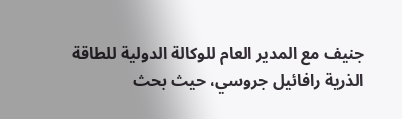جنيف مع المدير العام للوكالة الدولية للطاقة الذرية رافائيل جروسي، حيث بحث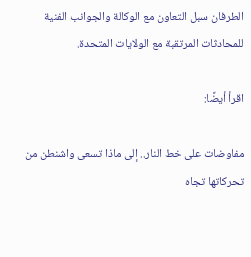الطرفان سبل التعاون مع الوكالة والجوانب الفنية للمحادثات المرتقبة مع الولايات المتحدة.

اقرأ أيضًا:

مفاوضات على خط النار.. إلى ماذا تسعى واشنطن من تحركاتها تجاه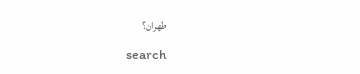طهران؟

search